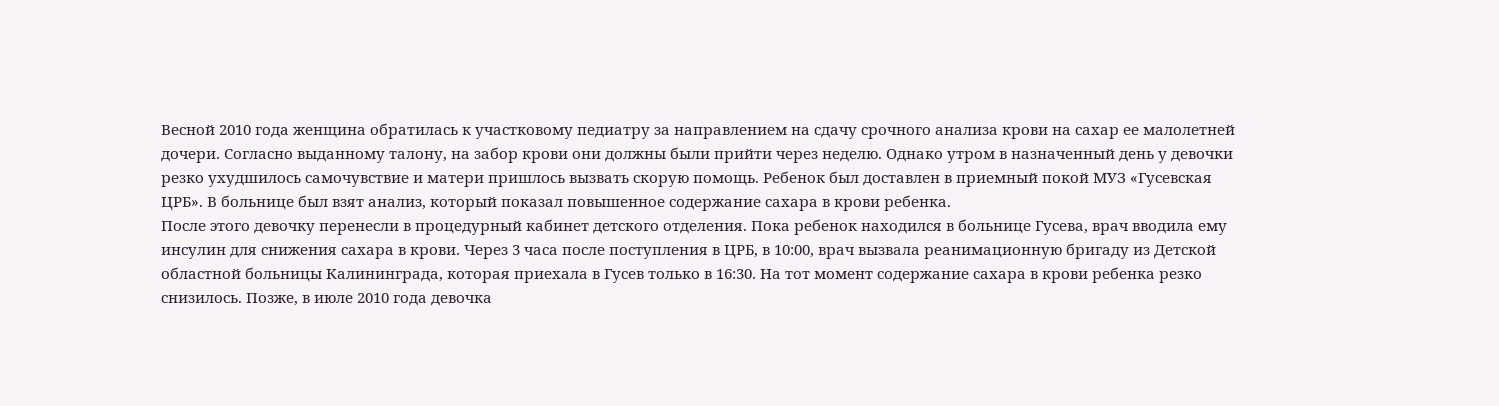Весной 2010 года женщина обратилась к участковому педиатру за направлением на сдачу срочного анализа крови на сахар ее малолетней дочери. Согласно выданному талону, на забор крови они должны были прийти через неделю. Однако утром в назначенный день у девочки резко ухудшилось самочувствие и матери пришлось вызвать скорую помощь. Ребенок был доставлен в приемный покой МУЗ «Гусевская ЦРБ». В больнице был взят анализ, который показал повышенное содержание сахара в крови ребенка.
После этого девочку перенесли в процедурный кабинет детского отделения. Пока ребенок находился в больнице Гусева, врач вводила ему инсулин для снижения сахара в крови. Через 3 часа после поступления в ЦРБ, в 10:00, врач вызвала реанимационную бригаду из Детской областной больницы Калининграда, которая приехала в Гусев только в 16:30. На тот момент содержание сахара в крови ребенка резко снизилось. Позже, в июле 2010 года девочка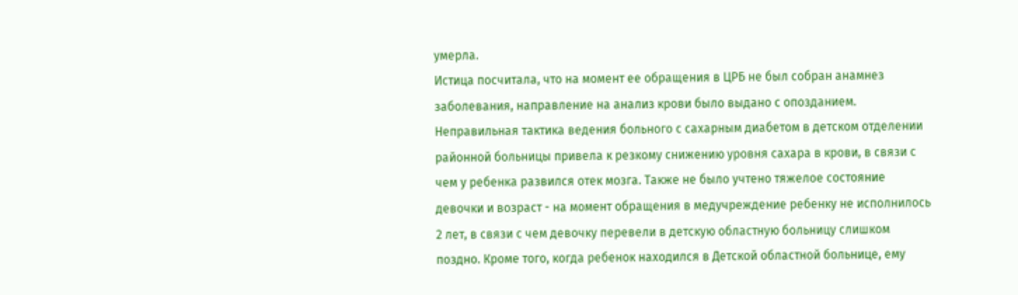умерла.
Истица посчитала, что на момент ее обращения в ЦРБ не был собран анамнез заболевания, направление на анализ крови было выдано с опозданием. Неправильная тактика ведения больного с сахарным диабетом в детском отделении районной больницы привела к резкому снижению уровня сахара в крови, в связи с чем у ребенка развился отек мозга. Также не было учтено тяжелое состояние девочки и возраст - на момент обращения в медучреждение ребенку не исполнилось 2 лет, в связи с чем девочку перевели в детскую областную больницу слишком поздно. Кроме того, когда ребенок находился в Детской областной больнице, ему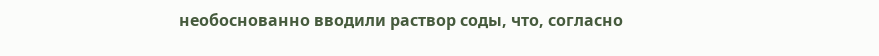необоснованно вводили раствор соды, что, согласно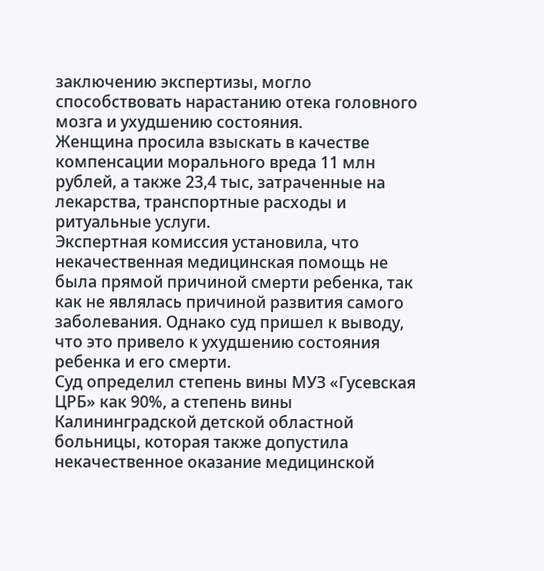заключению экспертизы, могло способствовать нарастанию отека головного мозга и ухудшению состояния.
Женщина просила взыскать в качестве компенсации морального вреда 11 млн рублей, а также 23,4 тыс, затраченные на лекарства, транспортные расходы и ритуальные услуги.
Экспертная комиссия установила, что некачественная медицинская помощь не была прямой причиной смерти ребенка, так как не являлась причиной развития самого заболевания. Однако суд пришел к выводу, что это привело к ухудшению состояния ребенка и его смерти.
Суд определил степень вины МУЗ «Гусевская ЦРБ» как 90%, а степень вины Калининградской детской областной больницы, которая также допустила некачественное оказание медицинской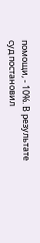помощи, - 10%. В результате суд постановил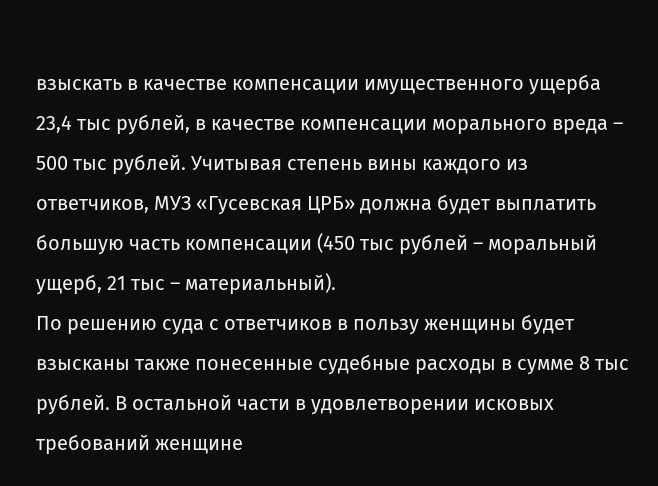взыскать в качестве компенсации имущественного ущерба 23,4 тыс рублей, в качестве компенсации морального вреда – 500 тыс рублей. Учитывая степень вины каждого из ответчиков, МУЗ «Гусевская ЦРБ» должна будет выплатить большую часть компенсации (450 тыс рублей – моральный ущерб, 21 тыс – материальный).
По решению суда с ответчиков в пользу женщины будет взысканы также понесенные судебные расходы в сумме 8 тыс рублей. В остальной части в удовлетворении исковых требований женщине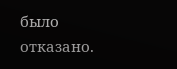было отказано.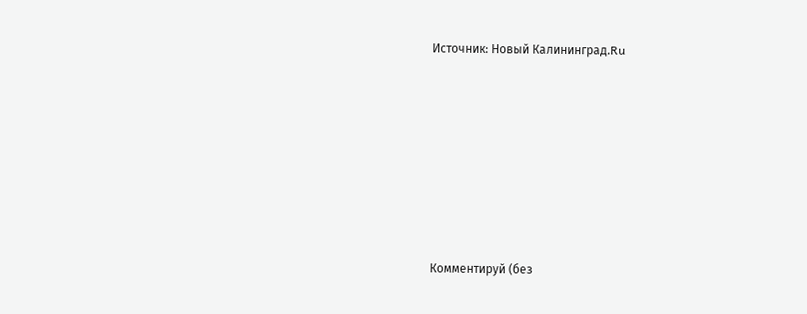Источник: Новый Калининград.Ru









Комментируй (без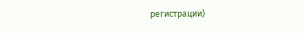регистрации)